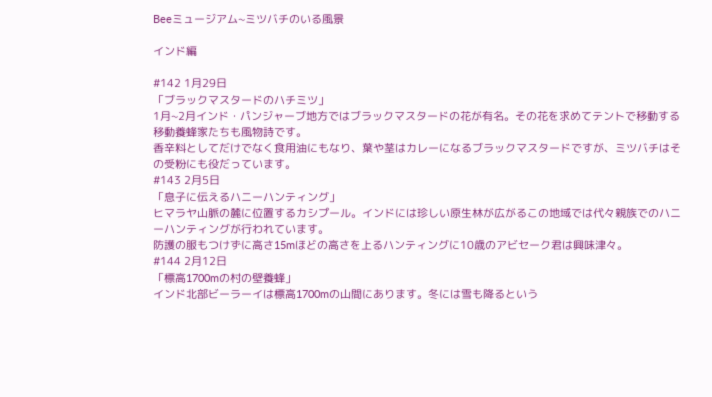Beeミュージアム~ミツバチのいる風景

インド編

#142 1月29日
「ブラックマスタードのハチミツ」
1月~2月インド・パンジャーブ地方ではブラックマスタードの花が有名。その花を求めてテントで移動する移動養蜂家たちも風物詩です。
香辛料としてだけでなく食用油にもなり、葉や茎はカレーになるブラックマスタードですが、ミツバチはその受粉にも役だっています。
#143 2月5日
「息子に伝えるハニーハンティング」
ヒマラヤ山脈の麓に位置するカシプール。インドには珍しい原生林が広がるこの地域では代々親族でのハニーハンティングが行われています。
防護の服もつけずに高さ15mほどの高さを上るハンティングに10歳のアビセーク君は興味津々。
#144 2月12日
「標高1700mの村の壁養蜂」
インド北部ビーラーイは標高1700mの山間にあります。冬には雪も降るという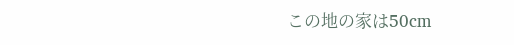この地の家は50cm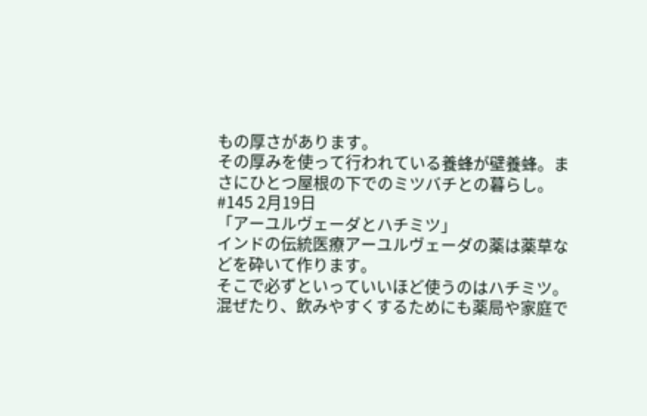もの厚さがあります。
その厚みを使って行われている養蜂が壁養蜂。まさにひとつ屋根の下でのミツバチとの暮らし。
#145 2月19日
「アーユルヴェーダとハチミツ」
インドの伝統医療アーユルヴェーダの薬は薬草などを砕いて作ります。
そこで必ずといっていいほど使うのはハチミツ。混ぜたり、飲みやすくするためにも薬局や家庭で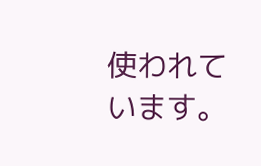使われています。